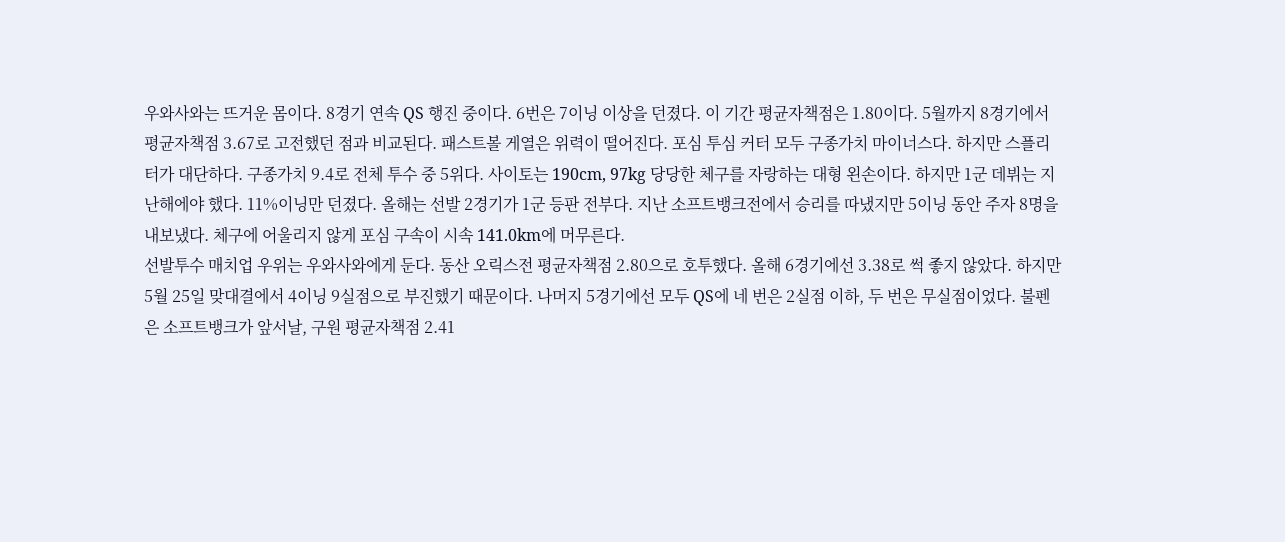우와사와는 뜨거운 몸이다. 8경기 연속 QS 행진 중이다. 6번은 7이닝 이상을 던졌다. 이 기간 평균자책점은 1.80이다. 5월까지 8경기에서 평균자책점 3.67로 고전했던 점과 비교된다. 패스트볼 게열은 위력이 떨어진다. 포심 투심 커터 모두 구종가치 마이너스다. 하지만 스플리터가 대단하다. 구종가치 9.4로 전체 투수 중 5위다. 사이토는 190cm, 97kg 당당한 체구를 자랑하는 대형 왼손이다. 하지만 1군 데뷔는 지난해에야 했다. 11%이닝만 던졌다. 올해는 선발 2경기가 1군 등판 전부다. 지난 소프트뱅크전에서 승리를 따냈지만 5이닝 동안 주자 8명을 내보냈다. 체구에 어울리지 않게 포심 구속이 시속 141.0km에 머무른다.
선발투수 매치업 우위는 우와사와에게 둔다. 동산 오릭스전 평균자책점 2.80으로 호투했다. 올해 6경기에선 3.38로 썩 좋지 않았다. 하지만 5월 25일 맞대결에서 4이닝 9실점으로 부진했기 때문이다. 나머지 5경기에선 모두 QS에 네 번은 2실점 이하, 두 번은 무실점이었다. 불펜은 소프트뱅크가 앞서날, 구원 평균자책점 2.41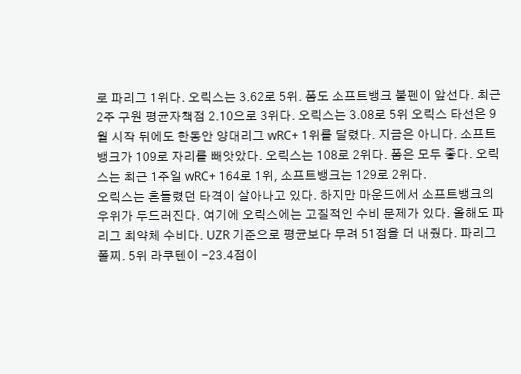로 파리그 1위다. 오릭스는 3.62로 5위. 폼도 소프트뱅크 불펜이 앞선다. 최근 2주 구원 평균자책점 2.10으로 3위다. 오릭스는 3.08로 5위 오릭스 타선은 9월 시작 뒤에도 한동안 양대리그 wRC+ 1위를 달렸다. 지금은 아니다. 소프트뱅크가 109로 자리를 빼앗았다. 오릭스는 108로 2위다. 폼은 모두 좋다. 오릭스는 최근 1주일 wRC+ 164로 1위, 소프트뱅크는 129로 2위다.
오릭스는 흔들렸던 타격이 살아나고 있다. 하지만 마운드에서 소프트뱅크의 우위가 두드러진다. 여기에 오릭스에는 고질적인 수비 문제가 있다. 올해도 파리그 최약체 수비다. UZR 기준으로 평균보다 무려 51점을 더 내줬다. 파리그 폴찌. 5위 라쿠텐이 -23.4점이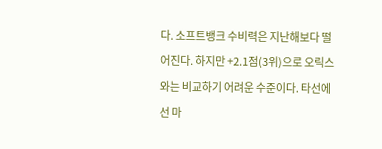다. 소프트뱅크 수비력은 지난해보다 떨어진다. 하지만 +2.1점(3위)으로 오릭스와는 비교하기 어려운 수준이다. 타선에선 마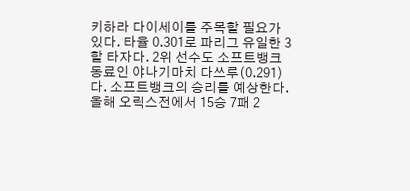키하라 다이세이를 주목할 필요가 있다. 타율 0.301로 파리그 유일한 3할 타자다. 2위 선수도 소프트뱅크 동료인 야나기마치 다쓰루(0.291)다. 소프트뱅크의 승리를 예상한다. 올해 오릭스전에서 15승 7패 2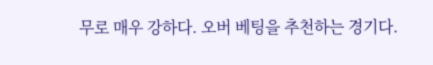무로 매우 강하다. 오버 베팅을 추천하는 경기다.